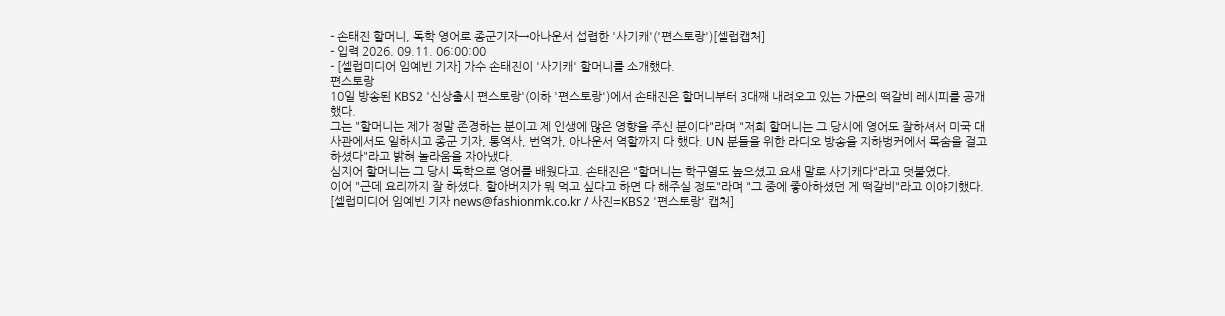- 손태진 할머니, 독학 영어로 종군기자→아나운서 섭렵한 '사기캐'('편스토랑')[셀럽캡처]
- 입력 2026. 09.11. 06:00:00
- [셀럽미디어 임예빈 기자] 가수 손태진이 '사기캐' 할머니를 소개했다.
편스토랑
10일 방송된 KBS2 '신상출시 편스토랑'(이하 '편스토랑')에서 손태진은 할머니부터 3대째 내려오고 있는 가문의 떡갈비 레시피를 공개했다.
그는 "할머니는 제가 정말 존경하는 분이고 제 인생에 많은 영향을 주신 분이다"라며 "저희 할머니는 그 당시에 영어도 잘하셔서 미국 대사관에서도 일하시고 종군 기자, 통역사, 번역가, 아나운서 역할까지 다 했다. UN 분들을 위한 라디오 방송을 지하벙커에서 목숨을 걸고 하셨다"라고 밝혀 놀라움을 자아냈다.
심지어 할머니는 그 당시 독학으로 영어를 배웠다고. 손태진은 "할머니는 학구열도 높으셨고 요새 말로 사기캐다"라고 덧붙였다.
이어 "근데 요리까지 잘 하셨다. 할아버지가 뭐 먹고 싶다고 하면 다 해주실 정도"라며 "그 중에 좋아하셨던 게 떡갈비"라고 이야기했다.
[셀럽미디어 임예빈 기자 news@fashionmk.co.kr / 사진=KBS2 '편스토랑' 캡처]